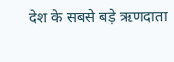देश के सबसे बड़े ऋणदाता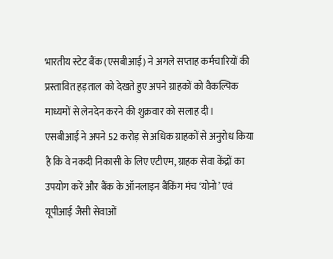भारतीय स्टेट बैंक (एसबीआई) ने अगले सप्ताह कर्मचारियों की प्रस्तावित हड़ताल को देखते हुए अपने ग्राहकों को वैकल्पिक माध्यमों से लेनदेन करने की शुक्रवार को सलाह दी।
एसबीआई ने अपने 52 करोड़ से अधिक ग्राहकों से अनुरोध किया है कि वे नकदी निकासी के लिए एटीएम, ग्राहक सेवा केंद्रों का उपयोग करें और बैंक के ऑनलाइन बैंकिंग मंच ‘योनो’ एवं यूपीआई जैसी सेवाओं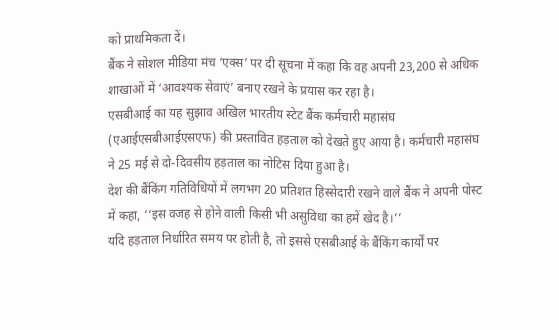को प्राथमिकता दें।
बैंक ने सोशल मीडिया मंच ‘एक्स’ पर दी सूचना में कहा कि वह अपनी 23,200 से अधिक शाखाओं में ‘आवश्यक सेवाएं’ बनाए रखने के प्रयास कर रहा है।
एसबीआई का यह सुझाव अखिल भारतीय स्टेट बैंक कर्मचारी महासंघ (एआईएसबीआईएसएफ) की प्रस्तावित हड़ताल को देखते हुए आया है। कर्मचारी महासंघ ने 25 मई से दो-दिवसीय हड़ताल का नोटिस दिया हुआ है।
देश की बैंकिंग गतिविधियों में लगभग 20 प्रतिशत हिस्सेदारी रखने वाले बैंक ने अपनी पोस्ट में कहा, ‘‘इस वजह से होने वाली किसी भी असुविधा का हमें खेद है।’’
यदि हड़ताल निर्धारित समय पर होती है, तो इससे एसबीआई के बैंकिंग कार्यों पर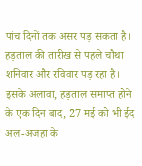पांच दिनों तक असर पड़ सकता है। हड़ताल की तारीख से पहले चौथा शनिवार और रविवार पड़ रहा है। इसके अलावा, हड़ताल समाप्त होने के एक दिन बाद, 27 मई को भी ईद अल-अजहा के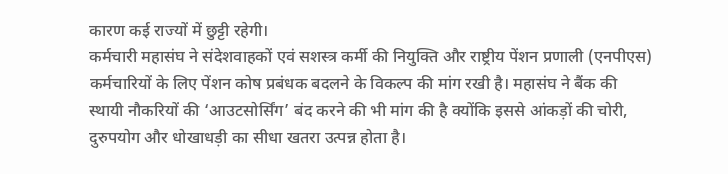कारण कई राज्यों में छुट्टी रहेगी।
कर्मचारी महासंघ ने संदेशवाहकों एवं सशस्त्र कर्मी की नियुक्ति और राष्ट्रीय पेंशन प्रणाली (एनपीएस) कर्मचारियों के लिए पेंशन कोष प्रबंधक बदलने के विकल्प की मांग रखी है। महासंघ ने बैंक की स्थायी नौकरियों की ‘आउटसोर्सिंग’ बंद करने की भी मांग की है क्योंकि इससे आंकड़ों की चोरी, दुरुपयोग और धोखाधड़ी का सीधा खतरा उत्पन्न होता है।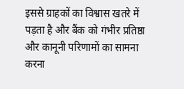इससे ग्राहकों का विश्वास खतरे में पड़ता है और बैंक को गंभीर प्रतिष्ठा और कानूनी परिणामों का सामना करना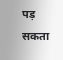पड़ सकता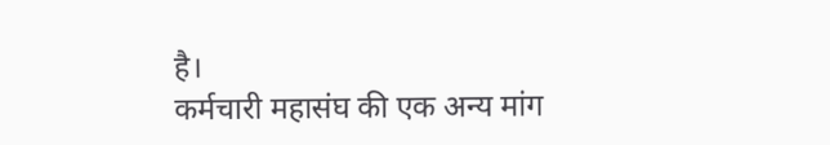है।
कर्मचारी महासंघ की एक अन्य मांग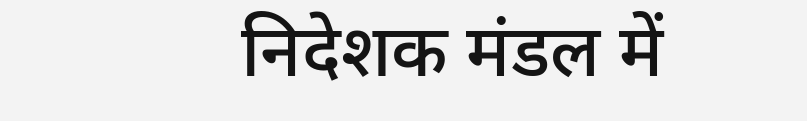निदेशक मंडल में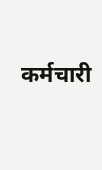कर्मचारी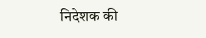निदेशक की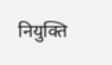नियुक्ति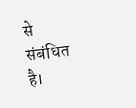से संबंधित है।